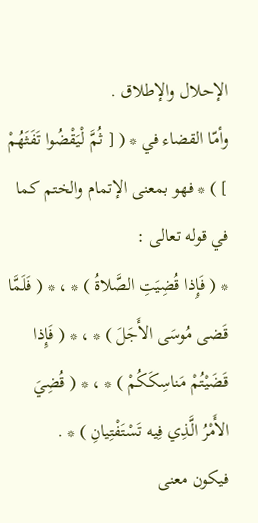الإحلال والإطلاق .
وأمّا القضاء في * ( [ ثُمَّ لْيَقْضُوا تَفَثَهُمْ ] ) * فهو بمعنى الإتمام والختم كما في قوله تعالى :
* ( فَإِذا قُضِيَتِ الصَّلاةُ ) * ، * ( فَلَمَّا قَضى مُوسَى الأَجَلَ ) * ، * ( فَإِذا قَضَيْتُمْ مَناسِكَكُمْ ) * ، * ( قُضِيَ الأَمْرُ الَّذِي فِيه تَسْتَفْتِيانِ ) * .
فيكون معنى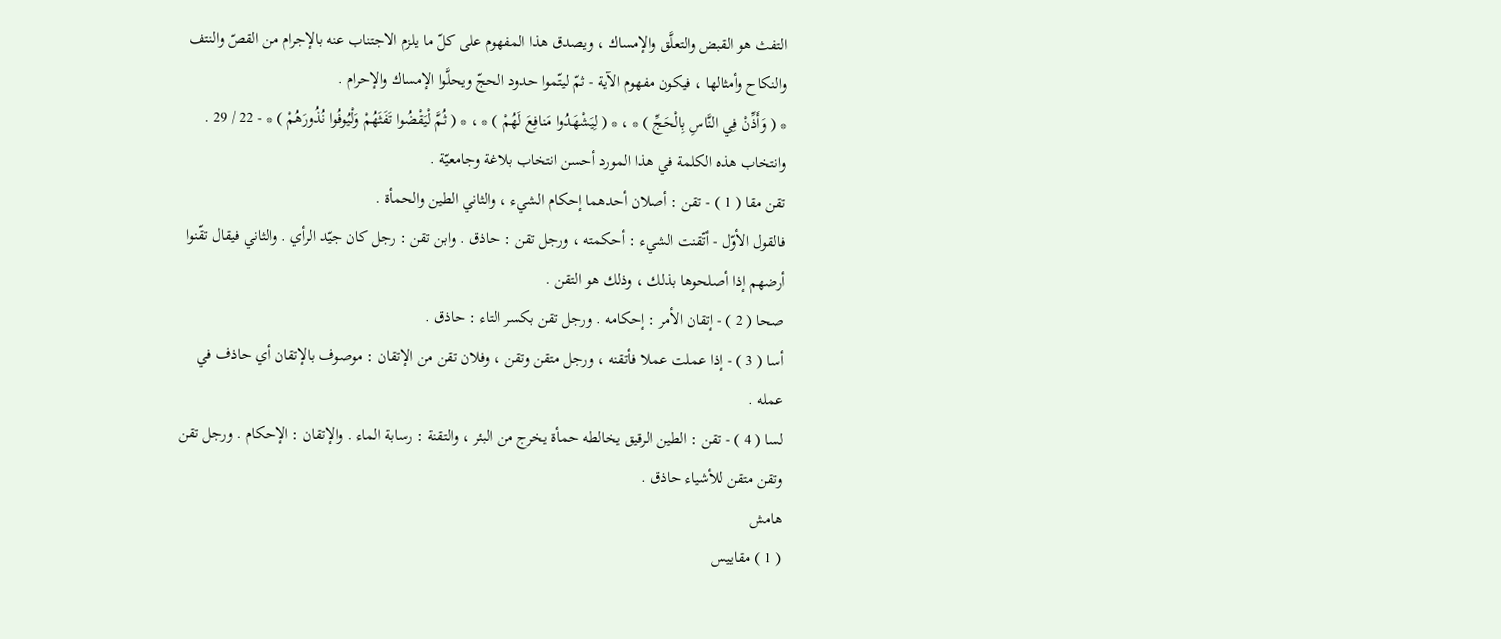التفث هو القبض والتعلَّق والإمساك ، ويصدق هذا المفهوم على كلّ ما يلزم الاجتناب عنه بالإجرام من القصّ والنتف والنكاح وأمثالها ، فيكون مفهوم الآية - ثمّ ليتّموا حدود الحجّ ويحلَّوا الإمساك والإحرام .
* ( وَأَذِّنْ فِي النَّاسِ بِالْحَجِّ ) * ، * ( لِيَشْهَدُوا مَنافِعَ لَهُمْ ) * ، * ( ثُمَّ لْيَقْضُوا تَفَثَهُمْ وَلْيُوفُوا نُذُورَهُمْ ) * - 22 / 29 .
وانتخاب هذه الكلمة في هذا المورد أحسن انتخاب بلاغة وجامعيّة .
تقن مقا ( 1 ) - تقن : أصلان أحدهما إحكام الشيء ، والثاني الطين والحمأة .
فالقول الأوّل - أتّقنت الشيء : أحكمته ، ورجل تقن : حاذق . وابن تقن : رجل كان جيّد الرأي . والثاني فيقال تقّنوا أرضهم إذا أصلحوها بذلك ، وذلك هو التقن .
صحا ( 2 ) - إتقان الأمر : إحكامه . ورجل تقن بكسر التاء : حاذق .
أسا ( 3 ) - إذا عملت عملا فأتقنه ، ورجل متقن وتقن ، وفلان تقن من الإتقان : موصوف بالإتقان أي حاذف في عمله .
لسا ( 4 ) - تقن : الطين الرقيق يخالطه حمأة يخرج من البئر ، والتقنة : رسابة الماء . والإتقان : الإحكام . ورجل تقن وتقن متقن للأشياء حاذق .
هامش
( 1 ) مقاييس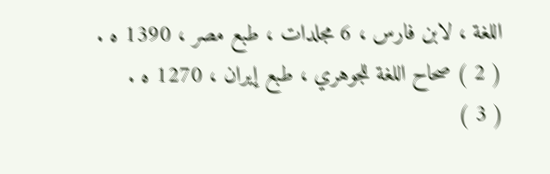اللغة ، لابن فارس ، 6 مجلدات ، طبع مصر ، 1390 ه .
( 2 ) صحاح اللغة للجوهري ، طبع إيران ، 1270 ه .
( 3 )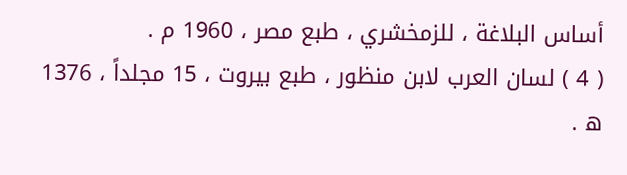أساس البلاغة ، للزمخشري ، طبع مصر ، 1960 م .
( 4 ) لسان العرب لابن منظور ، طبع بيروت ، 15 مجلداً ، 1376 ه .